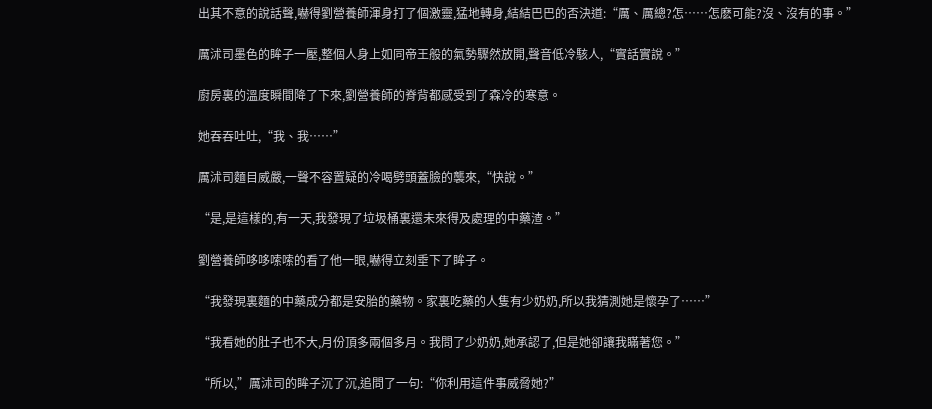出其不意的說話聲,嚇得劉營養師渾身打了個激靈,猛地轉身,結結巴巴的否決道:“厲、厲總?怎……怎麽可能?沒、沒有的事。”

厲沭司墨色的眸子一壓,整個人身上如同帝王般的氣勢驟然放開,聲音低冷駭人,“實話實說。”

廚房裏的溫度瞬間降了下來,劉營養師的脊背都感受到了森冷的寒意。

她吞吞吐吐,“我、我……”

厲沭司麵目威嚴,一聲不容置疑的冷喝劈頭蓋臉的襲來,“快說。”

“是,是這樣的,有一天,我發現了垃圾桶裏還未來得及處理的中藥渣。”

劉營養師哆哆嗦嗦的看了他一眼,嚇得立刻垂下了眸子。

“我發現裏麵的中藥成分都是安胎的藥物。家裏吃藥的人隻有少奶奶,所以我猜測她是懷孕了……”

“我看她的肚子也不大,月份頂多兩個多月。我問了少奶奶,她承認了,但是她卻讓我瞞著您。”

“所以,”厲沭司的眸子沉了沉,追問了一句:“你利用這件事威脅她?”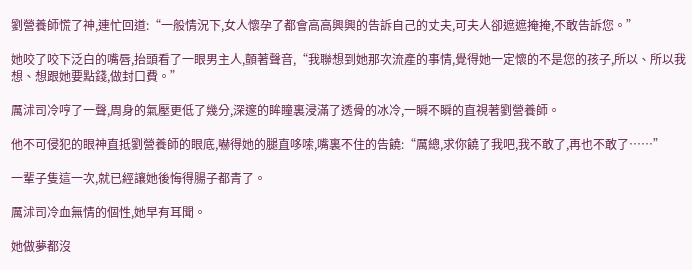劉營養師慌了神,連忙回道:“一般情況下,女人懷孕了都會高高興興的告訴自己的丈夫,可夫人卻遮遮掩掩,不敢告訴您。”

她咬了咬下泛白的嘴唇,抬頭看了一眼男主人,顫著聲音,“我聯想到她那次流產的事情,覺得她一定懷的不是您的孩子,所以、所以我想、想跟她要點錢,做封口費。”

厲沭司冷哼了一聲,周身的氣壓更低了幾分,深邃的眸瞳裏浸滿了透骨的冰冷,一瞬不瞬的直視著劉營養師。

他不可侵犯的眼神直抵劉營養師的眼底,嚇得她的腿直哆嗦,嘴裏不住的告饒:“厲總,求你饒了我吧,我不敢了,再也不敢了……”

一輩子隻這一次,就已經讓她後悔得腸子都青了。

厲沭司冷血無情的個性,她早有耳聞。

她做夢都沒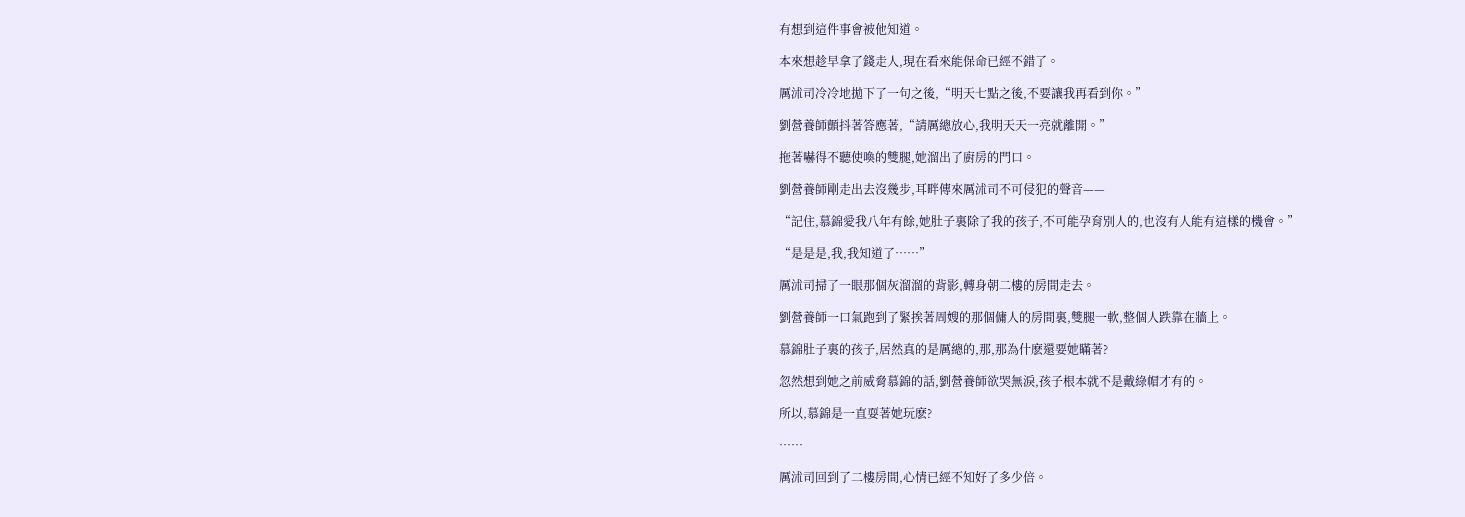有想到這件事會被他知道。

本來想趁早拿了錢走人,現在看來能保命已經不錯了。

厲沭司冷冷地拋下了一句之後,“明天七點之後,不要讓我再看到你。”

劉營養師顫抖著答應著,“請厲總放心,我明天天一亮就離開。”

拖著嚇得不聽使喚的雙腿,她溜出了廚房的門口。

劉營養師剛走出去沒幾步,耳畔傳來厲沭司不可侵犯的聲音——

“記住,慕錦愛我八年有餘,她肚子裏除了我的孩子,不可能孕育別人的,也沒有人能有這樣的機會。”

“是是是,我,我知道了……”

厲沭司掃了一眼那個灰溜溜的背影,轉身朝二樓的房間走去。

劉營養師一口氣跑到了緊挨著周嫂的那個傭人的房間裏,雙腿一軟,整個人跌靠在牆上。

慕錦肚子裏的孩子,居然真的是厲總的,那,那為什麽還要她瞞著?

忽然想到她之前威脅慕錦的話,劉營養師欲哭無淚,孩子根本就不是戴綠帽才有的。

所以,慕錦是一直耍著她玩麽?

……

厲沭司回到了二樓房間,心情已經不知好了多少倍。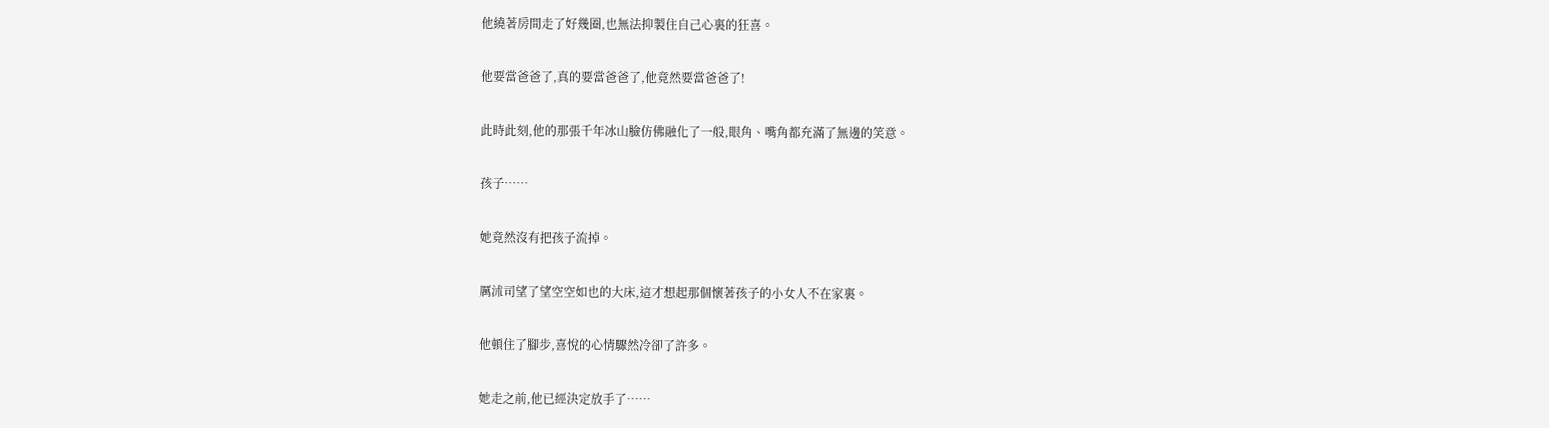他繞著房間走了好幾圈,也無法抑製住自己心裏的狂喜。

他要當爸爸了,真的要當爸爸了,他竟然要當爸爸了!

此時此刻,他的那張千年冰山臉仿佛融化了一般,眼角、嘴角都充滿了無邊的笑意。

孩子……

她竟然沒有把孩子流掉。

厲沭司望了望空空如也的大床,這才想起那個懷著孩子的小女人不在家裏。

他頓住了腳步,喜悅的心情驟然冷卻了許多。

她走之前,他已經決定放手了……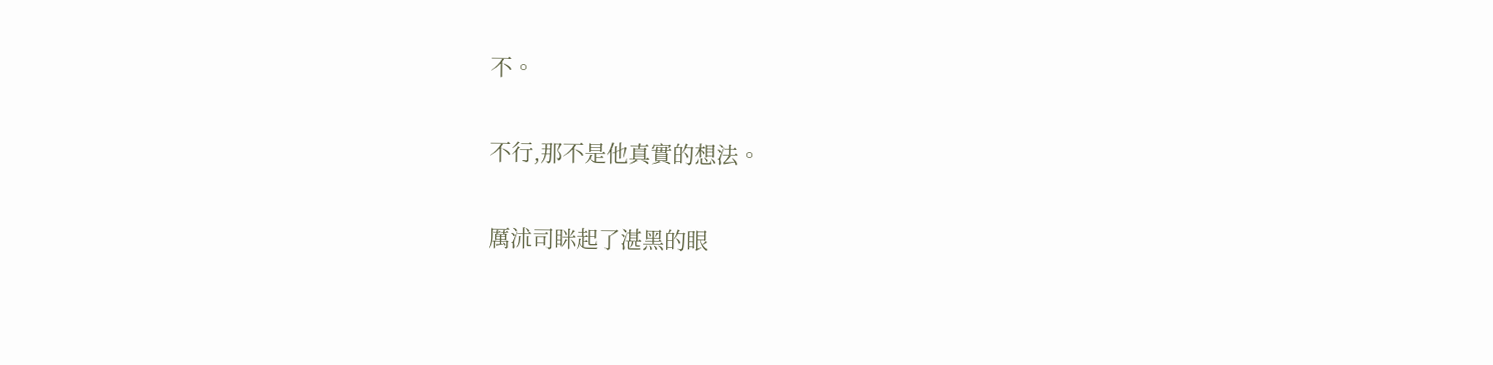不。

不行,那不是他真實的想法。

厲沭司眯起了湛黑的眼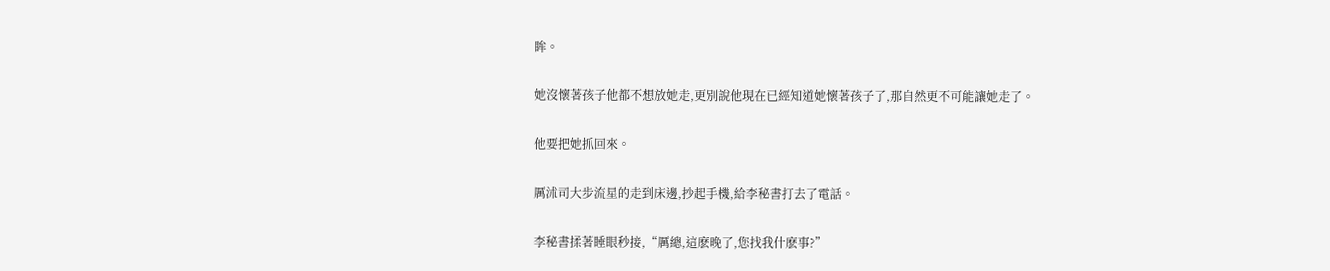眸。

她沒懷著孩子他都不想放她走,更別說他現在已經知道她懷著孩子了,那自然更不可能讓她走了。

他要把她抓回來。

厲沭司大步流星的走到床邊,抄起手機,給李秘書打去了電話。

李秘書揉著睡眼秒接,“厲總,這麽晚了,您找我什麽事?”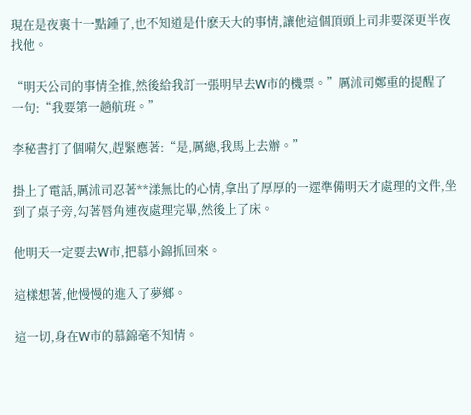現在是夜裏十一點鍾了,也不知道是什麽天大的事情,讓他這個頂頭上司非要深更半夜找他。

“明天公司的事情全推,然後給我訂一張明早去W市的機票。”厲沭司鄭重的提醒了一句:“我要第一趟航班。”

李秘書打了個嗬欠,趕緊應著:“是,厲總,我馬上去辦。”

掛上了電話,厲沭司忍著**漾無比的心情,拿出了厚厚的一遝準備明天才處理的文件,坐到了桌子旁,勾著唇角連夜處理完畢,然後上了床。

他明天一定要去W市,把慕小錦抓回來。

這樣想著,他慢慢的進入了夢鄉。

這一切,身在W市的慕錦毫不知情。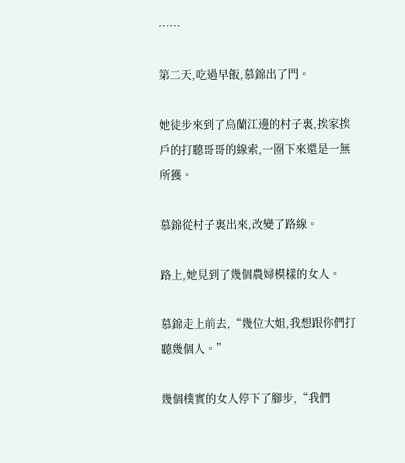……

第二天,吃過早飯,慕錦出了門。

她徒步來到了烏蘭江邊的村子裏,挨家挨戶的打聽哥哥的線索,一圈下來還是一無所獲。

慕錦從村子裏出來,改變了路線。

路上,她見到了幾個農婦模樣的女人。

慕錦走上前去,“幾位大姐,我想跟你們打聽幾個人。”

幾個樸實的女人停下了腳步,“我們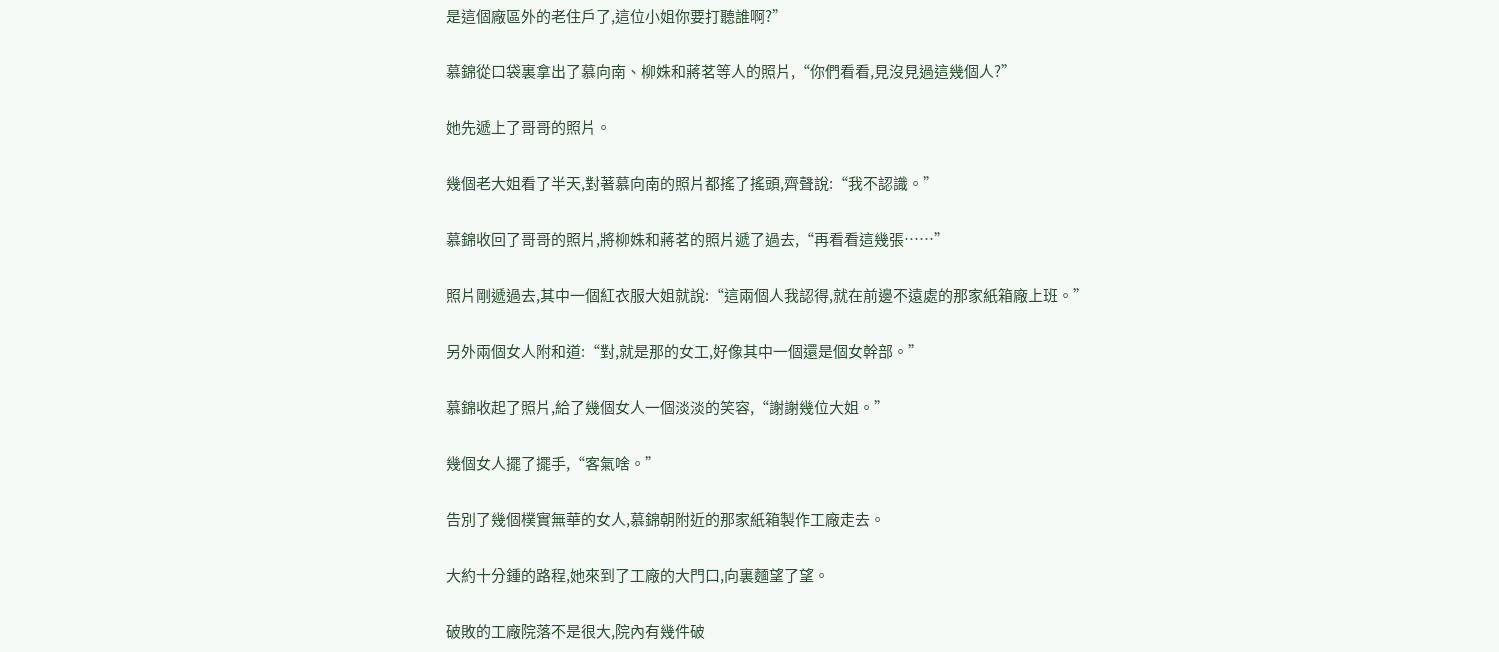是這個廠區外的老住戶了,這位小姐你要打聽誰啊?”

慕錦從口袋裏拿出了慕向南、柳姝和蔣茗等人的照片,“你們看看,見沒見過這幾個人?”

她先遞上了哥哥的照片。

幾個老大姐看了半天,對著慕向南的照片都搖了搖頭,齊聲說:“我不認識。”

慕錦收回了哥哥的照片,將柳姝和蔣茗的照片遞了過去,“再看看這幾張……”

照片剛遞過去,其中一個紅衣服大姐就說:“這兩個人我認得,就在前邊不遠處的那家紙箱廠上班。”

另外兩個女人附和道:“對,就是那的女工,好像其中一個還是個女幹部。”

慕錦收起了照片,給了幾個女人一個淡淡的笑容,“謝謝幾位大姐。”

幾個女人擺了擺手,“客氣啥。”

告別了幾個樸實無華的女人,慕錦朝附近的那家紙箱製作工廠走去。

大約十分鍾的路程,她來到了工廠的大門口,向裏麵望了望。

破敗的工廠院落不是很大,院內有幾件破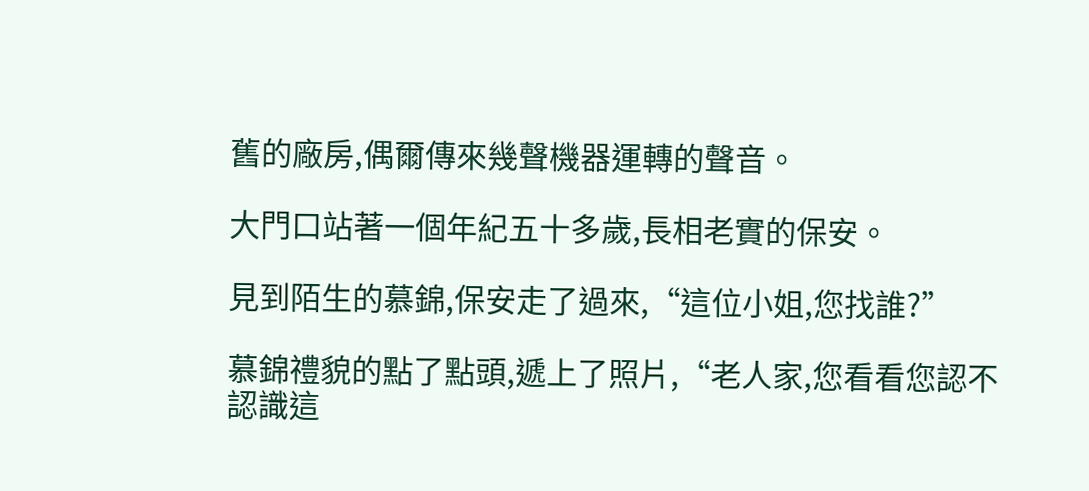舊的廠房,偶爾傳來幾聲機器運轉的聲音。

大門口站著一個年紀五十多歲,長相老實的保安。

見到陌生的慕錦,保安走了過來,“這位小姐,您找誰?”

慕錦禮貌的點了點頭,遞上了照片,“老人家,您看看您認不認識這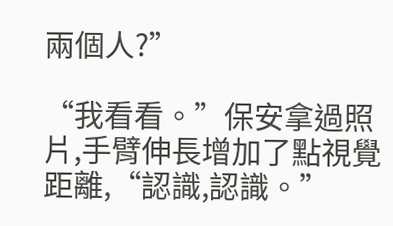兩個人?”

“我看看。”保安拿過照片,手臂伸長增加了點視覺距離,“認識,認識。”